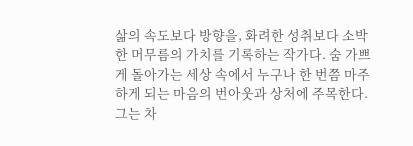삶의 속도보다 방향을, 화려한 성취보다 소박한 머무름의 가치를 기록하는 작가다. 숨 가쁘게 돌아가는 세상 속에서 누구나 한 번쯤 마주하게 되는 마음의 번아웃과 상처에 주목한다. 그는 차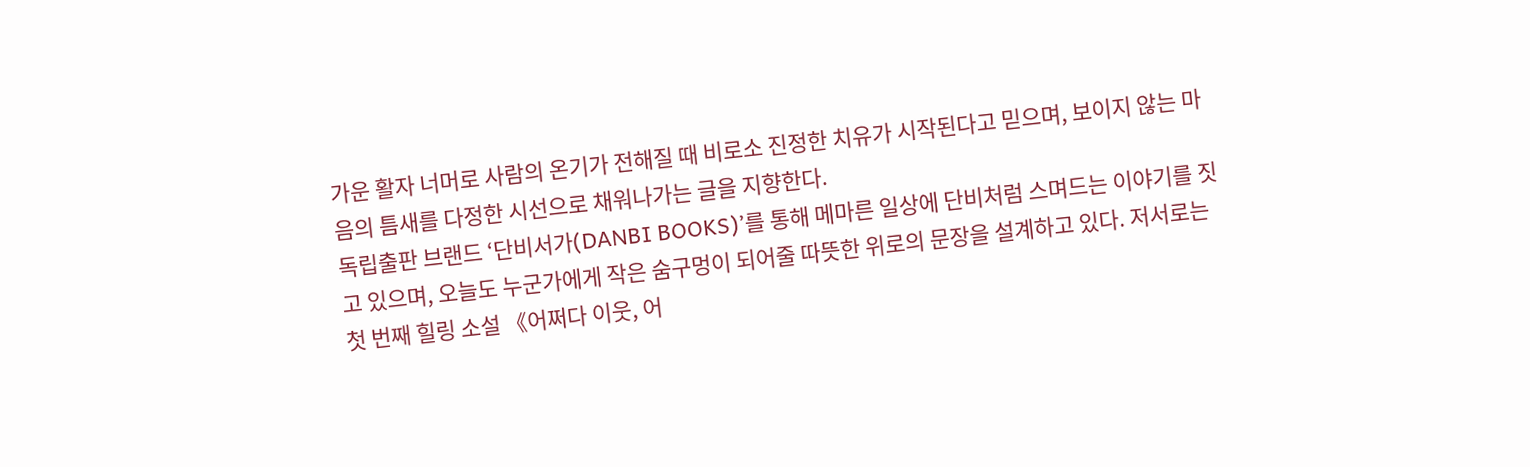가운 활자 너머로 사람의 온기가 전해질 때 비로소 진정한 치유가 시작된다고 믿으며, 보이지 않는 마음의 틈새를 다정한 시선으로 채워나가는 글을 지향한다.
독립출판 브랜드 ‘단비서가(DANBI BOOKS)’를 통해 메마른 일상에 단비처럼 스며드는 이야기를 짓고 있으며, 오늘도 누군가에게 작은 숨구멍이 되어줄 따뜻한 위로의 문장을 설계하고 있다. 저서로는 첫 번째 힐링 소설 《어쩌다 이웃, 어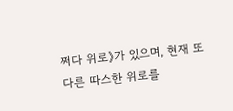쩌다 위로》가 있으며, 현재 또 다른 따스한 위로를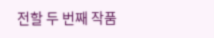전할 두 번째 작품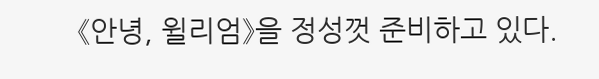《안녕, 윌리엄》을 정성껏 준비하고 있다.